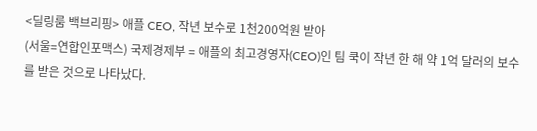<딜링룸 백브리핑> 애플 CEO, 작년 보수로 1천200억원 받아
(서울=연합인포맥스) 국제경제부 = 애플의 최고경영자(CEO)인 팀 쿡이 작년 한 해 약 1억 달러의 보수를 받은 것으로 나타났다.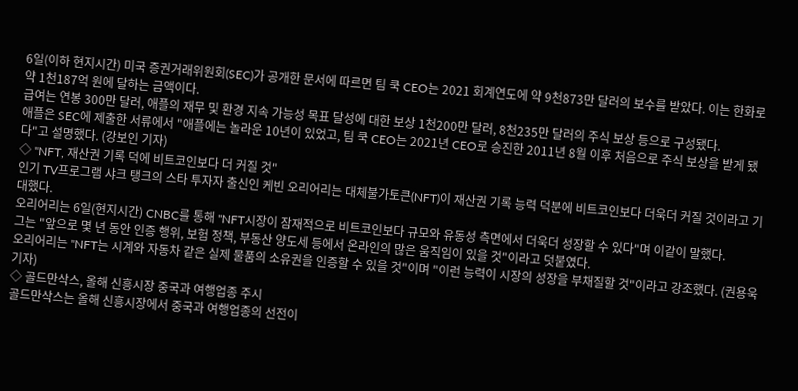6일(이하 현지시간) 미국 증권거래위원회(SEC)가 공개한 문서에 따르면 팀 쿡 CEO는 2021 회계연도에 약 9천873만 달러의 보수를 받았다. 이는 한화로 약 1천187억 원에 달하는 금액이다.
급여는 연봉 300만 달러, 애플의 재무 및 환경 지속 가능성 목표 달성에 대한 보상 1천200만 달러, 8천235만 달러의 주식 보상 등으로 구성됐다.
애플은 SEC에 제출한 서류에서 "애플에는 놀라운 10년이 있었고, 팀 쿡 CEO는 2021년 CEO로 승진한 2011년 8월 이후 처음으로 주식 보상을 받게 됐다"고 설명했다. (강보인 기자)
◇ "NFT, 재산권 기록 덕에 비트코인보다 더 커질 것"
인기 TV프로그램 샤크 탱크의 스타 투자자 출신인 케빈 오리어리는 대체불가토큰(NFT)이 재산권 기록 능력 덕분에 비트코인보다 더욱더 커질 것이라고 기대했다.
오리어리는 6일(현지시간) CNBC를 통해 "NFT시장이 잠재적으로 비트코인보다 규모와 유동성 측면에서 더욱더 성장할 수 있다"며 이같이 말했다.
그는 "앞으로 몇 년 동안 인증 행위, 보험 정책, 부동산 양도세 등에서 온라인의 많은 움직임이 있을 것"이라고 덧붙였다.
오리어리는 "NFT는 시계와 자동차 같은 실제 물품의 소유권을 인증할 수 있을 것"이며 "이런 능력이 시장의 성장을 부채질할 것"이라고 강조했다. (권용욱 기자)
◇ 골드만삭스, 올해 신흥시장 중국과 여행업종 주시
골드만삭스는 올해 신흥시장에서 중국과 여행업종의 선전이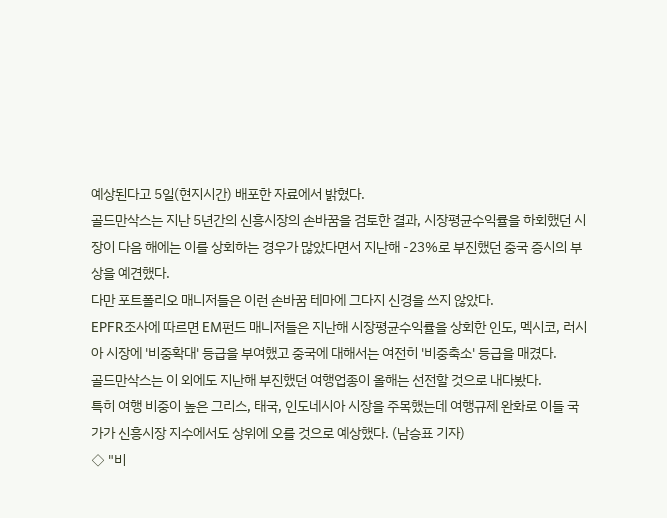예상된다고 5일(현지시간) 배포한 자료에서 밝혔다.
골드만삭스는 지난 5년간의 신흥시장의 손바꿈을 검토한 결과, 시장평균수익률을 하회했던 시장이 다음 해에는 이를 상회하는 경우가 많았다면서 지난해 -23%로 부진했던 중국 증시의 부상을 예견했다.
다만 포트폴리오 매니저들은 이런 손바꿈 테마에 그다지 신경을 쓰지 않았다.
EPFR조사에 따르면 EM펀드 매니저들은 지난해 시장평균수익률을 상회한 인도, 멕시코, 러시아 시장에 '비중확대' 등급을 부여했고 중국에 대해서는 여전히 '비중축소' 등급을 매겼다.
골드만삭스는 이 외에도 지난해 부진했던 여행업종이 올해는 선전할 것으로 내다봤다.
특히 여행 비중이 높은 그리스, 태국, 인도네시아 시장을 주목했는데 여행규제 완화로 이들 국가가 신흥시장 지수에서도 상위에 오를 것으로 예상했다. (남승표 기자)
◇ "비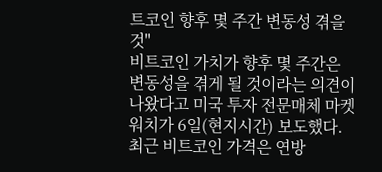트코인 향후 몇 주간 변동성 겪을 것"
비트코인 가치가 향후 몇 주간은 변동성을 겪게 될 것이라는 의견이 나왔다고 미국 투자 전문매체 마켓워치가 6일(현지시간) 보도했다.
최근 비트코인 가격은 연방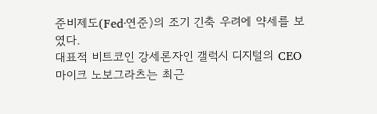준비제도(Fed·연준)의 조기 긴축 우려에 약세를 보였다.
대표적 비트코인 강세론자인 갤럭시 디지털의 CEO 마이크 노보그라츠는 최근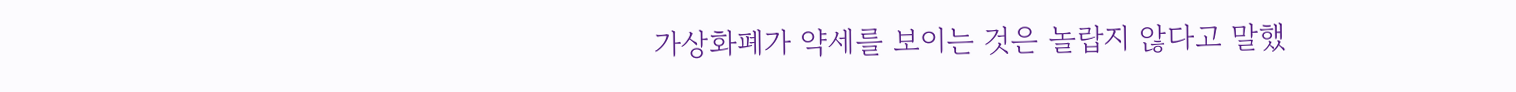가상화폐가 약세를 보이는 것은 놀랍지 않다고 말했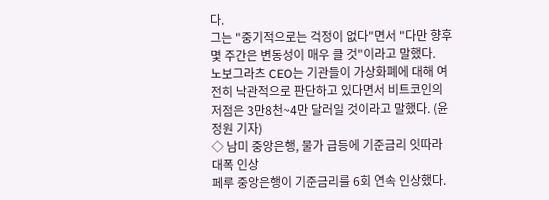다.
그는 "중기적으로는 걱정이 없다"면서 "다만 향후 몇 주간은 변동성이 매우 클 것"이라고 말했다.
노보그라츠 CEO는 기관들이 가상화폐에 대해 여전히 낙관적으로 판단하고 있다면서 비트코인의 저점은 3만8천~4만 달러일 것이라고 말했다. (윤정원 기자)
◇ 남미 중앙은행, 물가 급등에 기준금리 잇따라 대폭 인상
페루 중앙은행이 기준금리를 6회 연속 인상했다.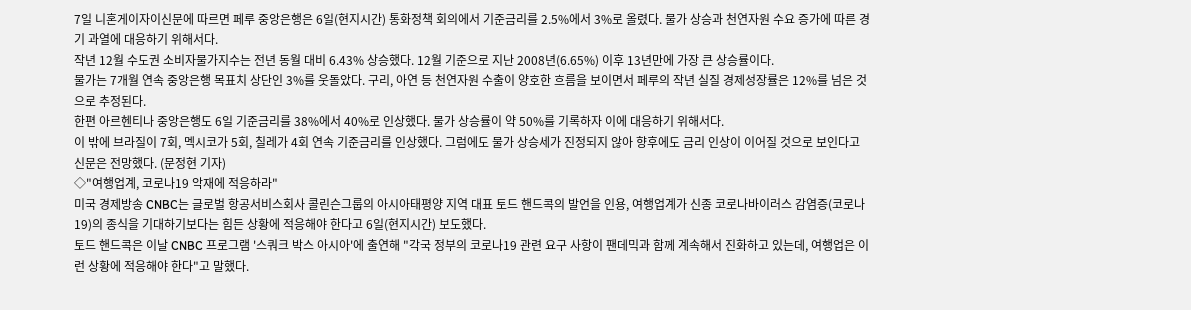7일 니혼게이자이신문에 따르면 페루 중앙은행은 6일(현지시간) 통화정책 회의에서 기준금리를 2.5%에서 3%로 올렸다. 물가 상승과 천연자원 수요 증가에 따른 경기 과열에 대응하기 위해서다.
작년 12월 수도권 소비자물가지수는 전년 동월 대비 6.43% 상승했다. 12월 기준으로 지난 2008년(6.65%) 이후 13년만에 가장 큰 상승률이다.
물가는 7개월 연속 중앙은행 목표치 상단인 3%를 웃돌았다. 구리, 아연 등 천연자원 수출이 양호한 흐름을 보이면서 페루의 작년 실질 경제성장률은 12%를 넘은 것으로 추정된다.
한편 아르헨티나 중앙은행도 6일 기준금리를 38%에서 40%로 인상했다. 물가 상승률이 약 50%를 기록하자 이에 대응하기 위해서다.
이 밖에 브라질이 7회, 멕시코가 5회, 칠레가 4회 연속 기준금리를 인상했다. 그럼에도 물가 상승세가 진정되지 않아 향후에도 금리 인상이 이어질 것으로 보인다고 신문은 전망했다. (문정현 기자)
◇"여행업계, 코로나19 악재에 적응하라"
미국 경제방송 CNBC는 글로벌 항공서비스회사 콜린슨그룹의 아시아태평양 지역 대표 토드 핸드콕의 발언을 인용, 여행업계가 신종 코로나바이러스 감염증(코로나19)의 종식을 기대하기보다는 힘든 상황에 적응해야 한다고 6일(현지시간) 보도했다.
토드 핸드콕은 이날 CNBC 프로그램 '스쿼크 박스 아시아'에 출연해 "각국 정부의 코로나19 관련 요구 사항이 팬데믹과 함께 계속해서 진화하고 있는데, 여행업은 이런 상황에 적응해야 한다"고 말했다.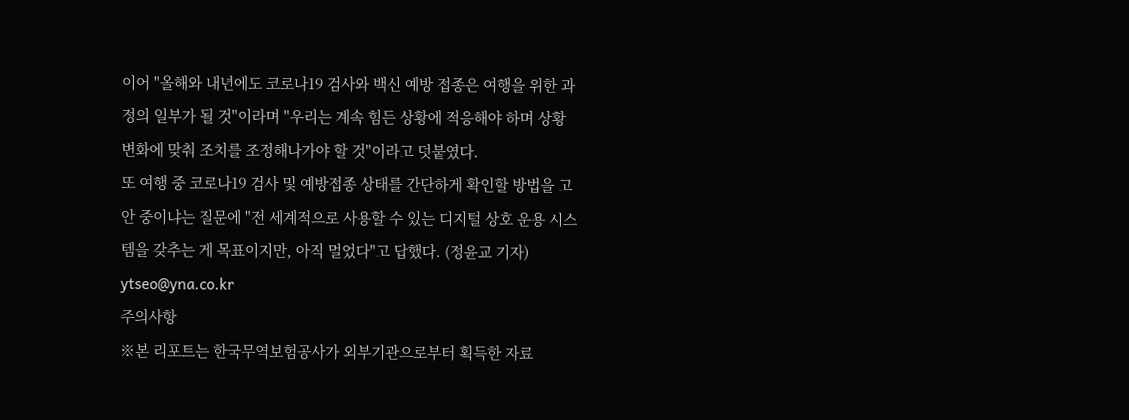이어 "올해와 내년에도 코로나19 검사와 백신 예방 접종은 여행을 위한 과정의 일부가 될 것"이라며 "우리는 계속 힘든 상황에 적응해야 하며 상황 변화에 맞춰 조치를 조정해나가야 할 것"이라고 덧붙였다.
또 여행 중 코로나19 검사 및 예방접종 상태를 간단하게 확인할 방법을 고안 중이냐는 질문에 "전 세계적으로 사용할 수 있는 디지털 상호 운용 시스템을 갖추는 게 목표이지만, 아직 멀었다"고 답했다. (정윤교 기자)
ytseo@yna.co.kr
주의사항
※본 리포트는 한국무역보험공사가 외부기관으로부터 획득한 자료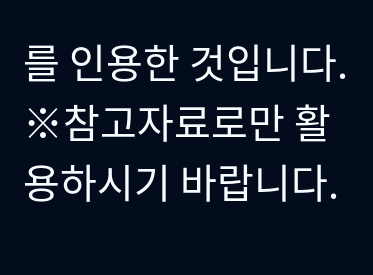를 인용한 것입니다.
※참고자료로만 활용하시기 바랍니다.